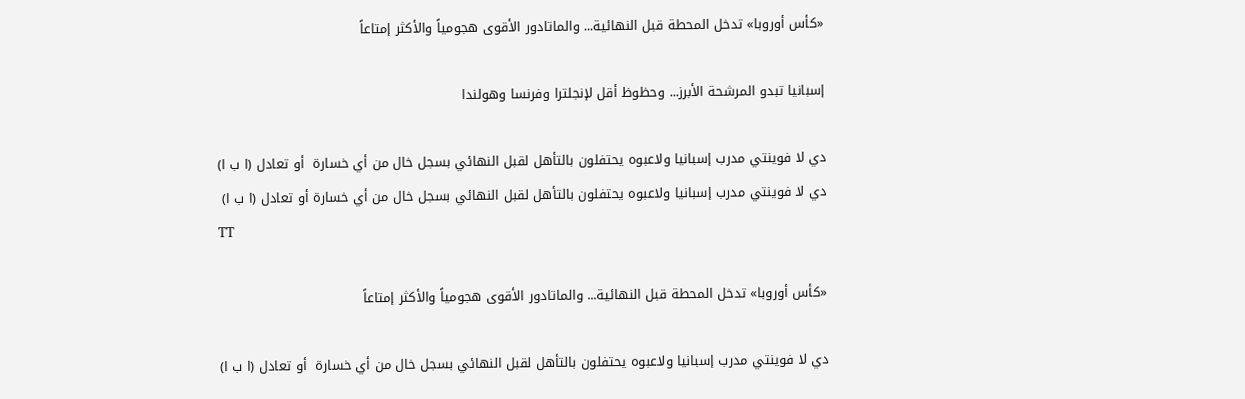«كأس أوروبا» تدخل المحطة قبل النهائية... والماتادور الأقوى هجومياً والأكثر إمتاعاً

إسبانيا تبدو المرشحة الأبرز... وحظوظ أقل لإنجلترا وفرنسا وهولندا

دي لا فوينتي مدرب إسبانيا ولاعبوه يحتفلون بالتأهل لقبل النهائي بسجل خال من أي خسارة  أو تعادل (ا ب ا)
دي لا فوينتي مدرب إسبانيا ولاعبوه يحتفلون بالتأهل لقبل النهائي بسجل خال من أي خسارة أو تعادل (ا ب ا)
TT

«كأس أوروبا» تدخل المحطة قبل النهائية... والماتادور الأقوى هجومياً والأكثر إمتاعاً

دي لا فوينتي مدرب إسبانيا ولاعبوه يحتفلون بالتأهل لقبل النهائي بسجل خال من أي خسارة  أو تعادل (ا ب ا)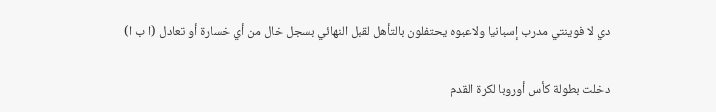دي لا فوينتي مدرب إسبانيا ولاعبوه يحتفلون بالتأهل لقبل النهائي بسجل خال من أي خسارة أو تعادل (ا ب ا)

دخلت بطولة كأس أوروبا لكرة القدم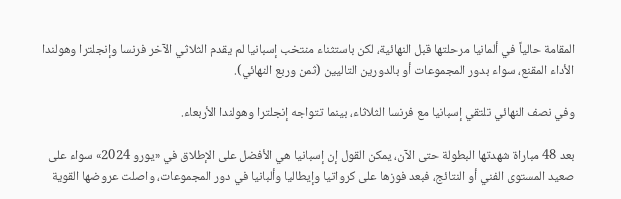المقامة حالياً في ألمانيا مرحلتها قبل النهائية، لكن باستثناء منتخب إسبانيا لم يقدم الثلاثي الآخر فرنسا وإنجلترا وهولندا الأداء المقنع، سواء بدور المجموعات أو بالدورين التاليين (ثمن وربع النهائي).

وفي نصف النهائي تلتقي إسبانيا مع فرنسا الثلاثاء، بينما تتواجه إنجلترا وهولندا الأربعاء.

بعد 48 مباراة شهدتها البطولة حتى الآن، يمكن القول إن إسبانيا هي الأفضل على الإطلاق في «يورو 2024» سواء على صعيد المستوى الفني أو النتائج، فبعد فوزها على كرواتيا وإيطاليا وألبانيا في دور المجموعات، واصلت عروضها القوية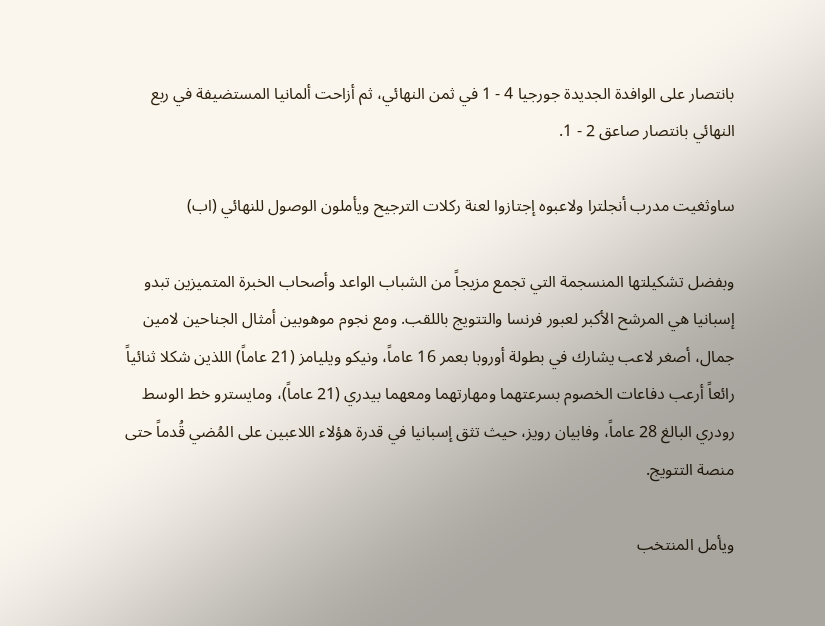بانتصار على الوافدة الجديدة جورجيا 4 - 1 في ثمن النهائي، ثم أزاحت ألمانيا المستضيفة في ربع النهائي بانتصار صاعق 2 - 1.

ساوثغيت مدرب أنجلترا ولاعبوه إجتازوا لعنة ركلات الترجيح ويأملون الوصول للنهائي (اب)

وبفضل تشكيلتها المنسجمة التي تجمع مزيجاً من الشباب الواعد وأصحاب الخبرة المتميزين تبدو إسبانيا هي المرشح الأكبر لعبور فرنسا والتتويج باللقب. ومع نجوم موهوبين أمثال الجناحين لامين جمال، أصغر لاعب يشارك في بطولة أوروبا بعمر 16 عاماً، ونيكو ويليامز (21 عاماً) اللذين شكلا ثنائياً رائعاً أرعب دفاعات الخصوم بسرعتهما ومهارتهما ومعهما بيدري (21 عاماً)، ومايسترو خط الوسط رودري البالغ 28 عاماً، وفابيان رويز، حيث تثق إسبانيا في قدرة هؤلاء اللاعبين على المُضي قُدماً حتى منصة التتويج.

ويأمل المنتخب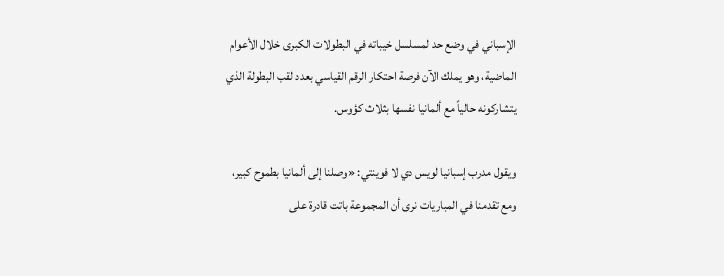الإسباني في وضع حد لمسلسل خيباته في البطولات الكبرى خلال الأعوام الماضية، وهو يملك الآن فرصة احتكار الرقم القياسي بعدد لقب البطولة الذي يتشاركونه حالياً مع ألمانيا نفسها بثلاث كؤوس.

ويقول مدرب إسبانيا لويس دي لا فوينتي: «وصلنا إلى ألمانيا بطموح كبير، ومع تقدمنا في المباريات نرى أن المجموعة باتت قادرة على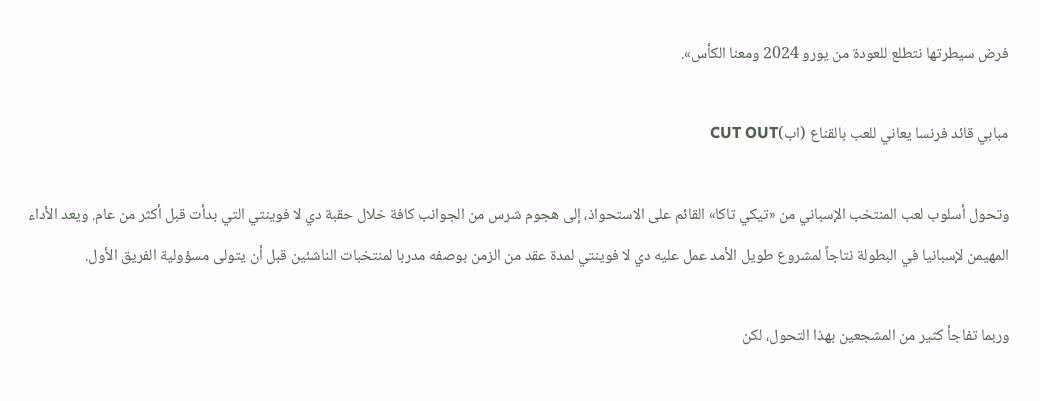فرض سيطرتها نتطلع للعودة من يورو 2024 ومعنا الكأس».

مبابي قائد فرنسا يعاني للعب بالقناع (اب)CUT OUT

وتحول أسلوب لعب المنتخب الإسباني من «تيكي تاكا» القائم على الاستحواذ، إلى هجوم شرس من الجوانب كافة خلال حقبة دي لا فوينتي التي بدأت قبل أكثر من عام. ويعد الأداء المهيمن لإسبانيا في البطولة نتاجاً لمشروع طويل الأمد عمل عليه دي لا فوينتي لمدة عقد من الزمن بوصفه مدربا لمنتخبات الناشئين قبل أن يتولى مسؤولية الفريق الأول.

وربما تفاجأ كثير من المشجعين بهذا التحول، لكن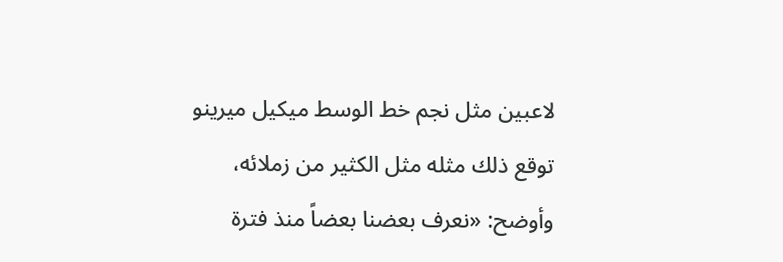لاعبين مثل نجم خط الوسط ميكيل ميرينو توقع ذلك مثله مثل الكثير من زملائه، وأوضح: «نعرف بعضنا بعضاً منذ فترة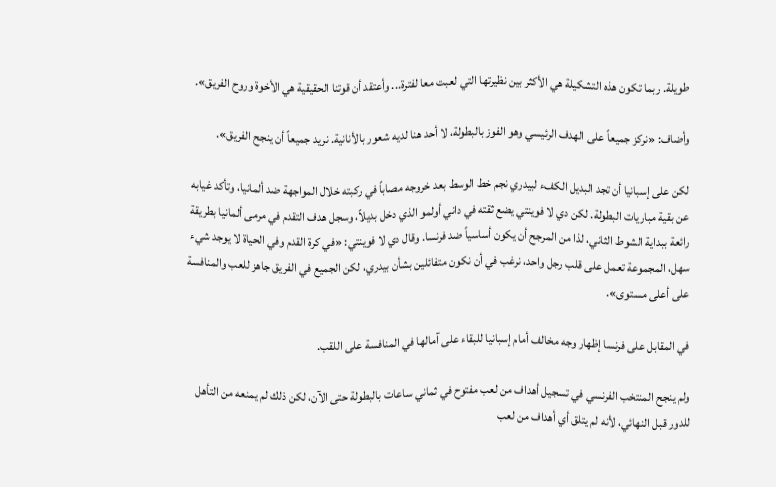طويلة. ربما تكون هذه التشكيلة هي الأكثر بين نظيرتها التي لعبت معا لفترة... وأعتقد أن قوتنا الحقيقية هي الأخوة وروح الفريق».

وأضاف: «نركز جميعاً على الهدف الرئيسي وهو الفوز بالبطولة، لا أحد هنا لديه شعور بالأنانية. نريد جميعاً أن ينجح الفريق».

لكن على إسبانيا أن تجد البديل الكفء لبيدري نجم خط الوسط بعد خروجه مصاباً في ركبته خلال المواجهة ضد ألمانيا، وتأكد غيابه عن بقية مباريات البطولة. لكن دي لا فوينتي يضع ثقته في داني أولمو الذي دخل بديلاً، وسجل هدف التقدم في مرمى ألمانيا بطريقة رائعة ببداية الشوط الثاني، لذا من المرجح أن يكون أساسياً ضد فرنسا. وقال دي لا فوينتي: «في كرة القدم وفي الحياة لا يوجد شيء سهل، المجموعة تعمل على قلب رجل واحد، نرغب في أن نكون متفائلين بشأن بيدري، لكن الجميع في الفريق جاهز للعب والمنافسة على أعلى مستوى».

في المقابل على فرنسا إظهار وجه مخالف أمام إسبانيا للبقاء على آمالها في المنافسة على اللقب.

ولم ينجح المنتخب الفرنسي في تسجيل أهداف من لعب مفتوح في ثماني ساعات بالبطولة حتى الآن، لكن ذلك لم يمنعه من التأهل للدور قبل النهائي، لأنه لم يتلق أي أهداف من لعب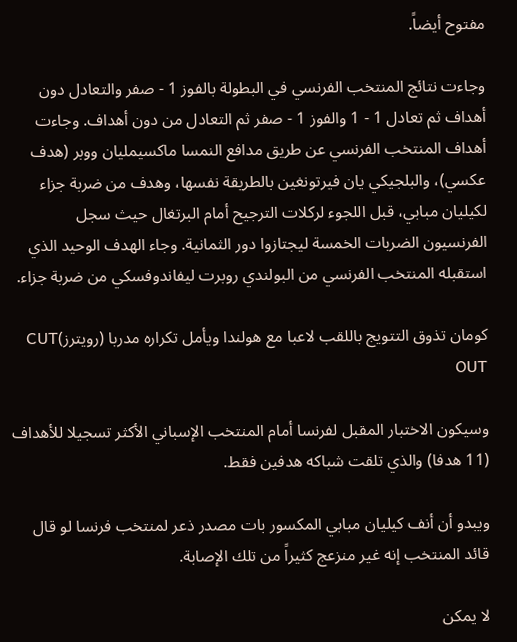مفتوح أيضاً.

وجاءت نتائج المنتخب الفرنسي في البطولة بالفوز 1 - صفر والتعادل دون أهداف ثم تعادل 1 - 1 والفوز 1 - صفر ثم التعادل من دون أهداف. وجاءت أهداف المنتخب الفرنسي عن طريق مدافع النمسا ماكسيمليان ووبر (هدف عكسي)، والبلجيكي يان فيرتونغين بالطريقة نفسها، وهدف من ضربة جزاء لكيليان مبابي، قبل اللجوء لركلات الترجيح أمام البرتغال حيث سجل الفرنسيون الضربات الخمسة ليجتازوا دور الثمانية. وجاء الهدف الوحيد الذي استقبله المنتخب الفرنسي من البولندي روبرت ليفاندوفسكي من ضربة جزاء.

كومان تذوق التتويج باللقب لاعبا مع هولندا ويأمل تكراره مدربا (رويترز)CUT OUT

وسيكون الاختبار المقبل لفرنسا أمام المنتخب الإسباني الأكثر تسجيلا للأهداف (11 هدفا) والذي تلقت شباكه هدفين فقط.

ويبدو أن أنف كيليان مبابي المكسور بات مصدر ذعر لمنتخب فرنسا لو قال قائد المنتخب إنه غير منزعج كثيراً من تلك الإصابة.

لا يمكن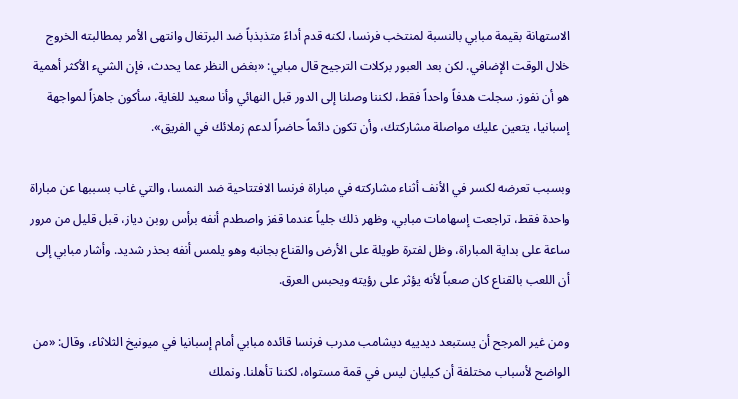الاستهانة بقيمة مبابي بالنسبة لمنتخب فرنسا، لكنه قدم أداءً متذبذباً ضد البرتغال وانتهى الأمر بمطالبته الخروج خلال الوقت الإضافي. لكن بعد العبور بركلات الترجيح قال مبابي: «بغض النظر عما يحدث، فإن الشيء الأكثر أهمية هو أن نفوز. سجلت هدفاً واحداً فقط، لكننا وصلنا إلى الدور قبل النهائي وأنا سعيد للغاية، سأكون جاهزاً لمواجهة إسبانيا، يتعين عليك مواصلة مشاركتك، وأن تكون دائماً حاضراً لدعم زملائك في الفريق».

وبسبب تعرضه لكسر في الأنف أثناء مشاركته في مباراة فرنسا الافتتاحية ضد النمسا، والتي غاب بسببها عن مباراة واحدة فقط، تراجعت إسهامات مبابي، وظهر ذلك جلياً عندما قفز واصطدم أنفه برأس روبن دياز، قبل قليل من مرور ساعة على بداية المباراة، وظل لفترة طويلة على الأرض والقناع بجانبه وهو يلمس أنفه بحذر شديد. وأشار مبابي إلى أن اللعب بالقناع كان صعباً لأنه يؤثر على رؤيته ويحبس العرق.

ومن غير المرجح أن يستبعد ديدييه ديشامب مدرب فرنسا قائده مبابي أمام إسبانيا في ميونيخ الثلاثاء، وقال: «من الواضح لأسباب مختلفة أن كيليان ليس في قمة مستواه، لكننا تأهلنا. ونملك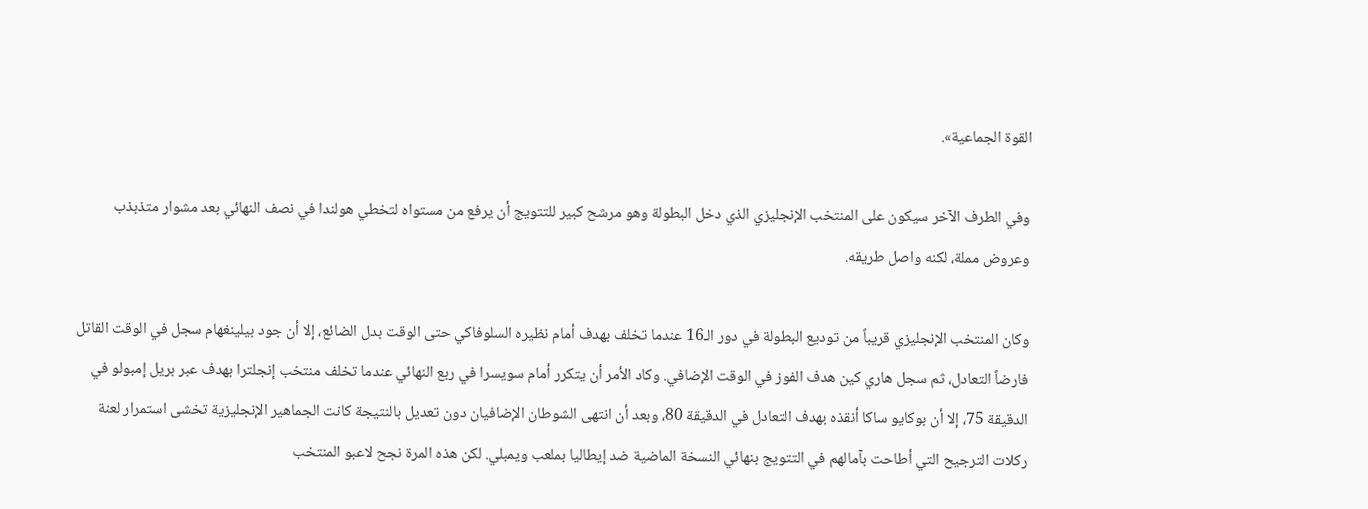القوة الجماعية».

وفي الطرف الآخر سيكون على المنتخب الإنجليزي الذي دخل البطولة وهو مرشح كبير للتتويج أن يرفع من مستواه لتخطي هولندا في نصف النهائي بعد مشوار متذبذب وعروض مملة، لكنه واصل طريقه.

وكان المنتخب الإنجليزي قريباً من توديع البطولة في دور الـ16 عندما تخلف بهدف أمام نظيره السلوفاكي حتى الوقت بدل الضائع، إلا أن جود بيلينغهام سجل في الوقت القاتل فارضاً التعادل، ثم سجل هاري كين هدف الفوز في الوقت الإضافي. وكاد الأمر أن يتكرر أمام سويسرا في ربع النهائي عندما تخلف منتخب إنجلترا بهدف عبر بريل إمبولو في الدقيقة 75، إلا أن بوكايو ساكا أنقذه بهدف التعادل في الدقيقة 80، وبعد أن انتهى الشوطان الإضافيان دون تعديل بالنتيجة كانت الجماهير الإنجليزية تخشى استمرار لعنة ركلات الترجيح التي أطاحت بآمالهم في التتويج بنهائي النسخة الماضية ضد إيطاليا بملعب ويمبلي. لكن هذه المرة نجح لاعبو المنتخب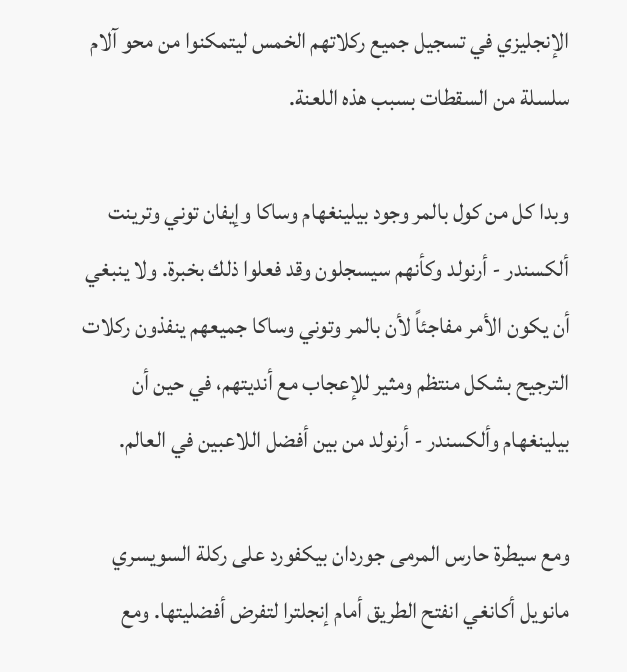الإنجليزي في تسجيل جميع ركلاتهم الخمس ليتمكنوا من محو آلام سلسلة من السقطات بسبب هذه اللعنة.

وبدا كل من كول بالمر وجود بيلينغهام وساكا وإيفان توني وترينت ألكسندر - أرنولد وكأنهم سيسجلون وقد فعلوا ذلك بخبرة. ولا ينبغي أن يكون الأمر مفاجئاً لأن بالمر وتوني وساكا جميعهم ينفذون ركلات الترجيح بشكل منتظم ومثير للإعجاب مع أنديتهم، في حين أن بيلينغهام وألكسندر - أرنولد من بين أفضل اللاعبين في العالم.

ومع سيطرة حارس المرمى جوردان بيكفورد على ركلة السويسري مانويل أكانغي انفتح الطريق أمام إنجلترا لتفرض أفضليتها. ومع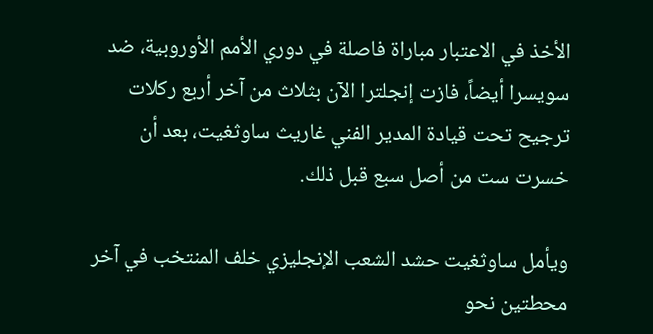الأخذ في الاعتبار مباراة فاصلة في دوري الأمم الأوروبية، ضد سويسرا أيضاً، فازت إنجلترا الآن بثلاث من آخر أربع ركلات ترجيح تحت قيادة المدير الفني غاريث ساوثغيت، بعد أن خسرت ست من أصل سبع قبل ذلك.

ويأمل ساوثغيت حشد الشعب الإنجليزي خلف المنتخب في آخر محطتين نحو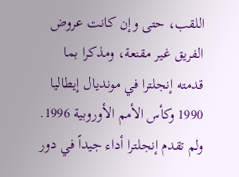اللقب، حتى وإن كانت عروض الفريق غير مقنعة، ومذكرا بما قدمته إنجلترا في مونديال إيطاليا 1990 وكأس الأمم الأوروبية 1996. ولم تقدم إنجلترا أداء جيداً في دور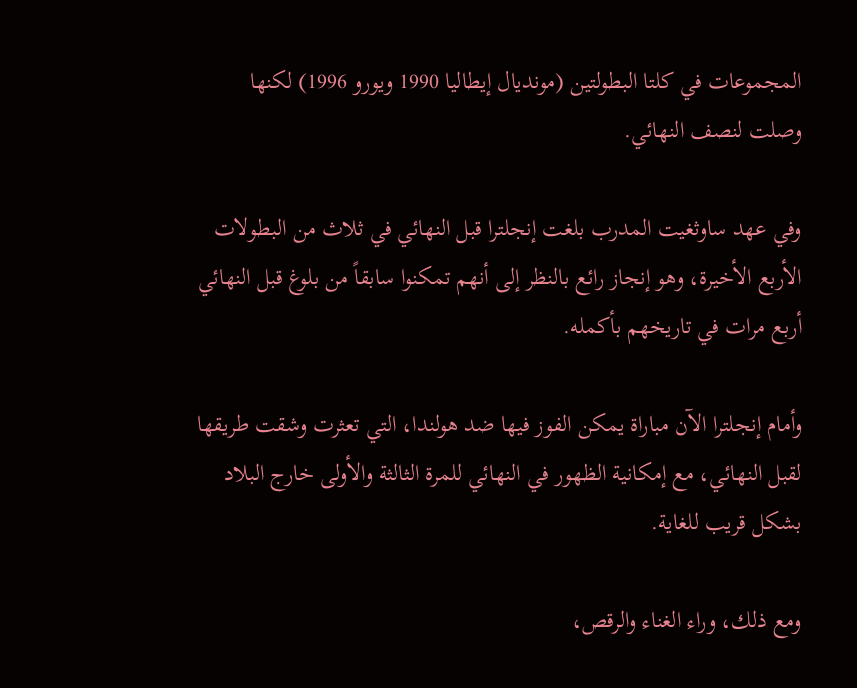المجموعات في كلتا البطولتين (مونديال إيطاليا 1990 ويورو 1996) لكنها وصلت لنصف النهائي.

وفي عهد ساوثغيت المدرب بلغت إنجلترا قبل النهائي في ثلاث من البطولات الأربع الأخيرة، وهو إنجاز رائع بالنظر إلى أنهم تمكنوا سابقاً من بلوغ قبل النهائي أربع مرات في تاريخهم بأكمله.

وأمام إنجلترا الآن مباراة يمكن الفوز فيها ضد هولندا، التي تعثرت وشقت طريقها لقبل النهائي، مع إمكانية الظهور في النهائي للمرة الثالثة والأولى خارج البلاد بشكل قريب للغاية.

ومع ذلك، وراء الغناء والرقص،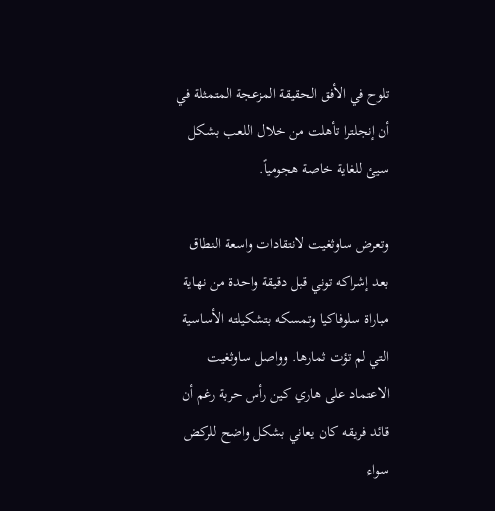تلوح في الأفق الحقيقة المزعجة المتمثلة في أن إنجلترا تأهلت من خلال اللعب بشكل سيئ للغاية خاصة هجومياً.

وتعرض ساوثغيت لانتقادات واسعة النطاق بعد إشراكه توني قبل دقيقة واحدة من نهاية مباراة سلوفاكيا وتمسكه بتشكيلته الأساسية التي لم تؤت ثمارها. وواصل ساوثغيت الاعتماد على هاري كين رأس حربة رغم أن قائد فريقه كان يعاني بشكل واضح للركض سواء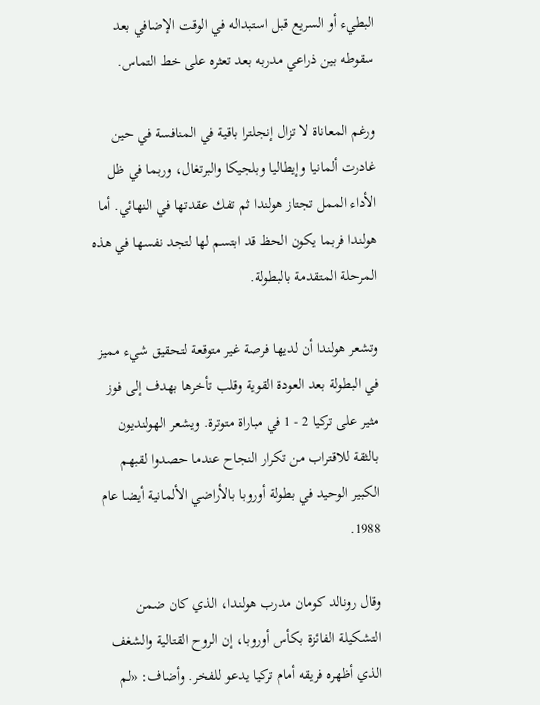البطيء أو السريع قبل استبداله في الوقت الإضافي بعد سقوطه بين ذراعي مدربه بعد تعثره على خط التماس.

ورغم المعاناة لا تزال إنجلترا باقية في المنافسة في حين غادرت ألمانيا وإيطاليا وبلجيكا والبرتغال، وربما في ظل الأداء الممل تجتاز هولندا ثم تفك عقدتها في النهائي. أما هولندا فربما يكون الحظ قد ابتسم لها لتجد نفسها في هذه المرحلة المتقدمة بالبطولة.

وتشعر هولندا أن لديها فرصة غير متوقعة لتحقيق شيء مميز في البطولة بعد العودة القوية وقلب تأخرها بهدف إلى فوز مثير على تركيا 2 - 1 في مباراة متوترة. ويشعر الهولنديون بالثقة للاقتراب من تكرار النجاح عندما حصدوا لقبهم الكبير الوحيد في بطولة أوروبا بالأراضي الألمانية أيضا عام 1988.

وقال رونالد كومان مدرب هولندا، الذي كان ضمن التشكيلة الفائزة بكأس أوروبا، إن الروح القتالية والشغف الذي أظهره فريقه أمام تركيا يدعو للفخر. وأضاف: «لم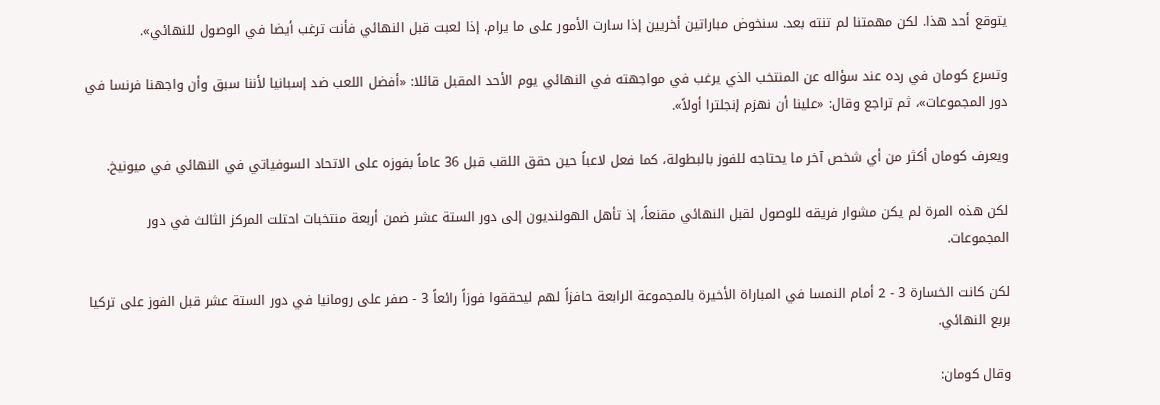يتوقع أحد هذا. لكن مهمتنا لم تنته بعد. سنخوض مباراتين أخريين إذا سارت الأمور على ما يرام. إذا لعبت قبل النهائي فأنت ترغب أيضا في الوصول للنهائي».

وتسرع كومان في رده عند سؤاله عن المنتخب الذي يرغب في مواجهته في النهائي يوم الأحد المقبل قائلا: «أفضل اللعب ضد إسبانيا لأننا سبق وأن واجهنا فرنسا في دور المجموعات»، ثم تراجع وقال: «علينا أن نهزم إنجلترا أولاً».

ويعرف كومان أكثر من أي شخص آخر ما يحتاجه للفوز بالبطولة، كما فعل لاعباً حين حقق اللقب قبل 36 عاماً بفوزه على الاتحاد السوفياتي في النهائي في ميونيخ.

لكن هذه المرة لم يكن مشوار فريقه للوصول لقبل النهائي مقنعاً، إذ تأهل الهولنديون إلى دور الستة عشر ضمن أربعة منتخبات احتلت المركز الثالث في دور المجموعات.

لكن كانت الخسارة 3 - 2 أمام النمسا في المباراة الأخيرة بالمجموعة الرابعة حافزاً لهم ليحققوا فوزاً رائعاً 3 - صفر على رومانيا في دور الستة عشر قبل الفوز على تركيا بربع النهائي.

وقال كومان: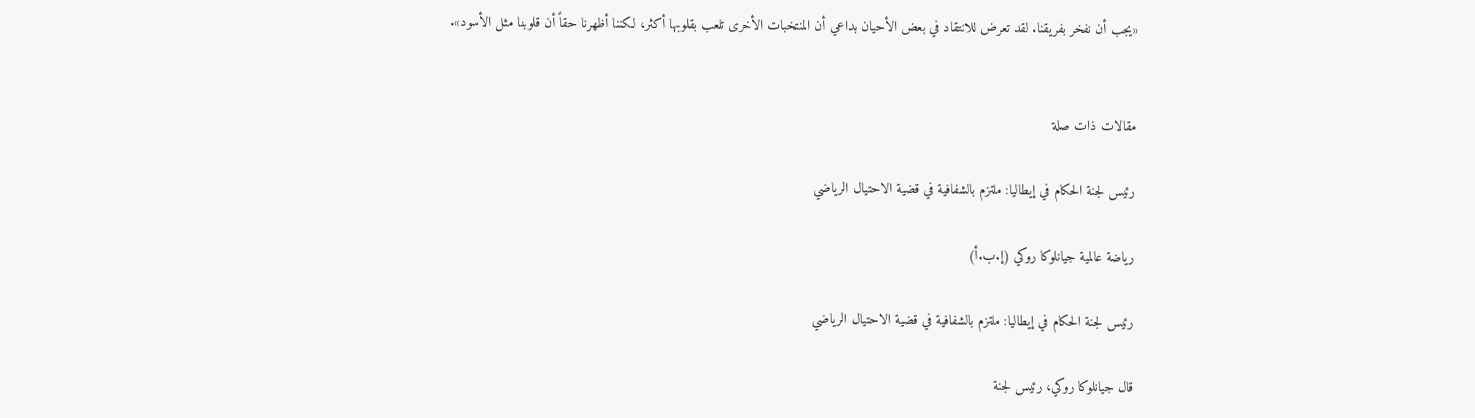«يجب أن نفخر بفريقنا. لقد تعرض للانتقاد في بعض الأحيان بداعي أن المنتخبات الأخرى تلعب بقلوبها أكثر، لكننا أظهرنا حقاً أن قلوبنا مثل الأسود».


مقالات ذات صلة

رئيس لجنة الحكام في إيطاليا: ملتزم بالشفافية في قضية الاحتيال الرياضي

رياضة عالمية جيانلوكا روكي (إ.ب.أ)

رئيس لجنة الحكام في إيطاليا: ملتزم بالشفافية في قضية الاحتيال الرياضي

قال جيانلوكا روكي، رئيس لجنة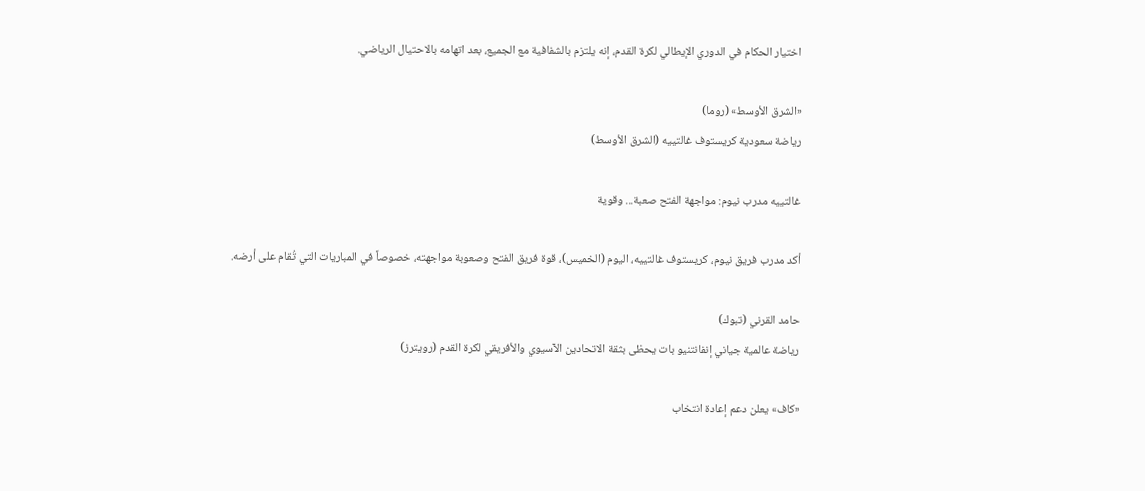اختيار الحكام في الدوري الإيطالي لكرة القدم، إنه يلتزم بالشفافية مع الجميع، بعد اتهامه بالاحتيال الرياضي.

«الشرق الأوسط» (روما)
رياضة سعودية كريستوف غالتييه (الشرق الأوسط)

غالتييه مدرب نيوم: مواجهة الفتح صعبة... وقوية

أكد مدرب فريق نيوم، كريستوف غالتييه، اليوم (الخميس)، قوة فريق الفتح وصعوبة مواجهته، خصوصاً في المباريات التي تُقام على أرضه.

حامد القرني (تبوك)
رياضة عالمية جياني إنفانتنيو بات يحظى بثقة الاتحادين الآسيوي والأفريقي لكرة القدم (رويترز)

«كاف» يعلن دعم إعادة انتخاب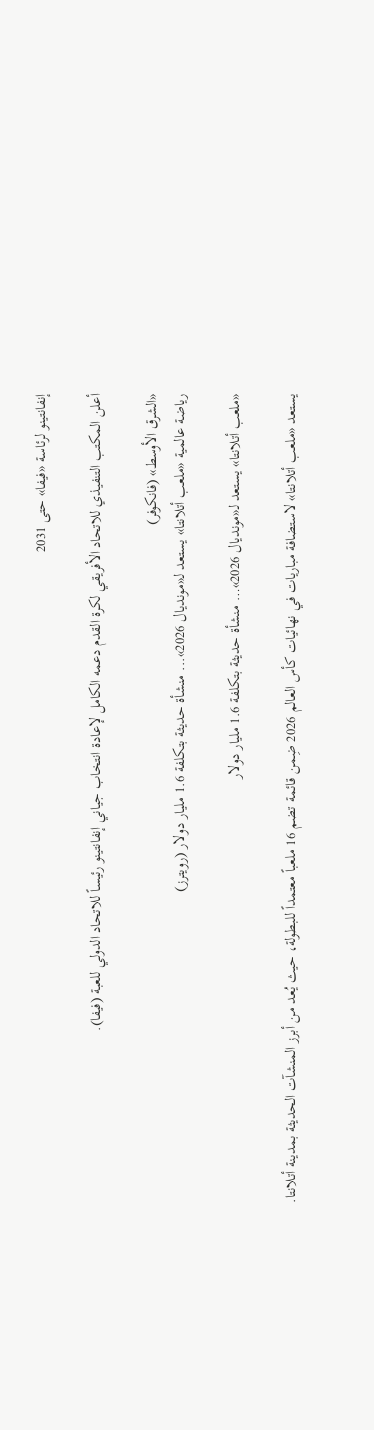إنفانتينو لرئاسة «فيفا» حتى 2031

أعلن المكتب التنفيذي للاتحاد الأفريقي لكرة القدم دعمه الكامل لإعادة انتخاب جياني إنفانتينو رئيساً للاتحاد الدولي للعبة (فيفا).

«الشرق الأوسط» (فانكوفر)
رياضة عالمية «ملعب أتلانتا» يستعد لـ«مونديال 2026»... منشأة حديثة بتكلفة 1.6 مليار دولار (رويترز)

«ملعب أتلانتا» يستعد لـ«مونديال 2026»… منشأة حديثة بتكلفة 1.6 مليار دولار

يستعد «ملعب أتلانتا» لاستضافة مباريات في نهائيات كأس العالم 2026 ضِمن قائمة تضم 16 ملعباً معتمداً للبطولة، حيث يُعد من أبرز المنشآت الحديثة بمدينة أتلانتا.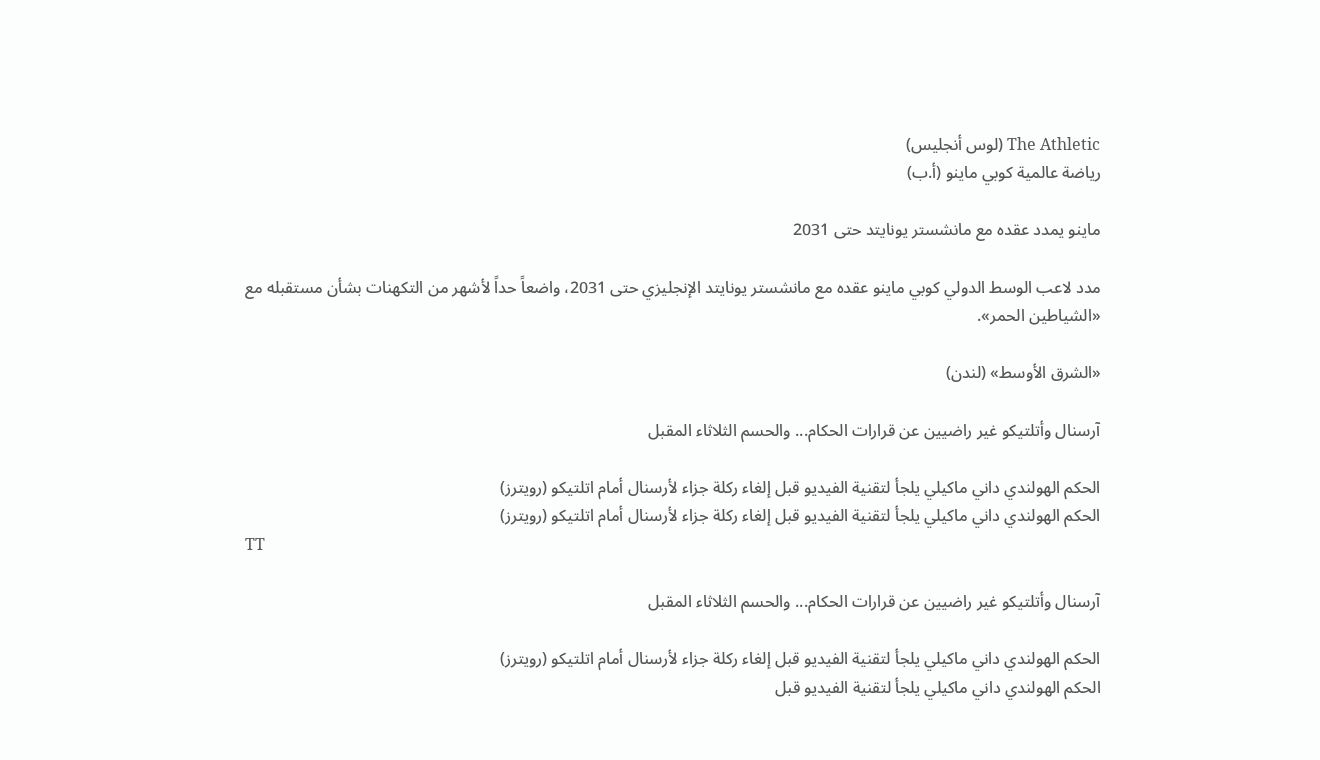The Athletic (لوس أنجليس)
رياضة عالمية كوبي ماينو (أ.ب)

ماينو يمدد عقده مع مانشستر يونايتد حتى 2031

مدد لاعب الوسط الدولي كوبي ماينو عقده مع مانشستر يونايتد الإنجليزي حتى 2031، واضعاً حداً لأشهر من التكهنات بشأن مستقبله مع «الشياطين الحمر».

«الشرق الأوسط» (لندن)

آرسنال وأتلتيكو غير راضيين عن قرارات الحكام... والحسم الثلاثاء المقبل

الحكم الهولندي داني ماكيلي يلجأ لتقنية الفيديو قبل إلغاء ركلة جزاء لأرسنال أمام اتلتيكو (رويترز)
الحكم الهولندي داني ماكيلي يلجأ لتقنية الفيديو قبل إلغاء ركلة جزاء لأرسنال أمام اتلتيكو (رويترز)
TT

آرسنال وأتلتيكو غير راضيين عن قرارات الحكام... والحسم الثلاثاء المقبل

الحكم الهولندي داني ماكيلي يلجأ لتقنية الفيديو قبل إلغاء ركلة جزاء لأرسنال أمام اتلتيكو (رويترز)
الحكم الهولندي داني ماكيلي يلجأ لتقنية الفيديو قبل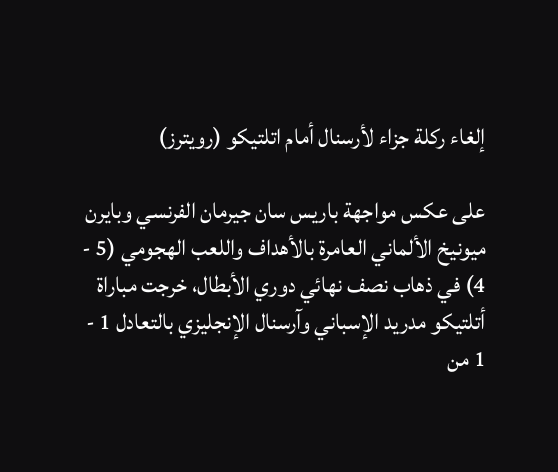إلغاء ركلة جزاء لأرسنال أمام اتلتيكو (رويترز)

على عكس مواجهة باريس سان جيرمان الفرنسي وبايرن ميونيخ الألماني العامرة بالأهداف واللعب الهجومي (5 - 4) في ذهاب نصف نهائي دوري الأبطال، خرجت مباراة أتلتيكو مدريد الإسباني وآرسنال الإنجليزي بالتعادل 1 - 1 من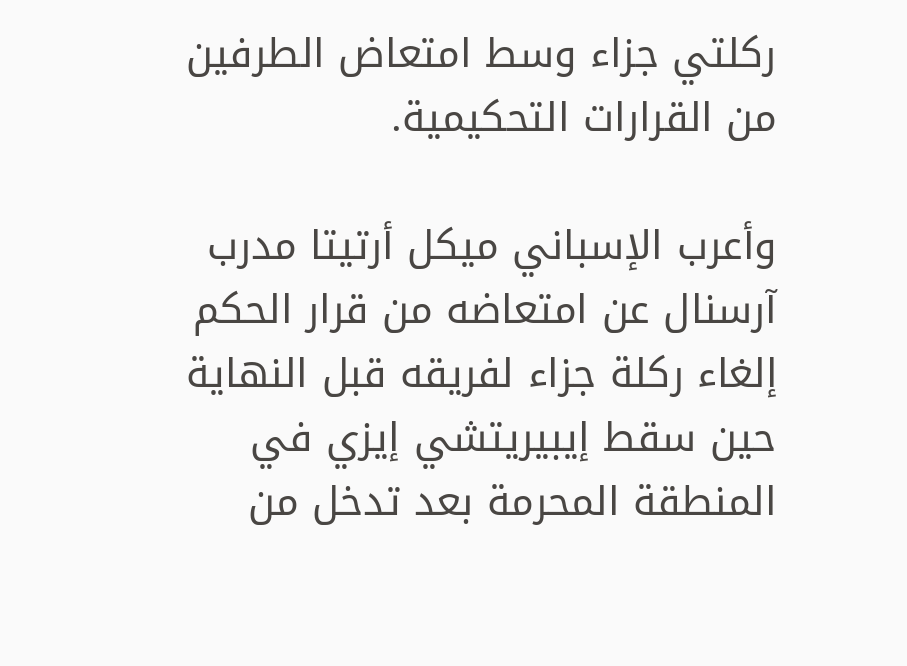ركلتي جزاء وسط امتعاض الطرفين من القرارات التحكيمية.

وأعرب الإسباني ميكل أرتيتا مدرب آرسنال عن امتعاضه من قرار الحكم إلغاء ركلة جزاء لفريقه قبل النهاية حين سقط إيبيريتشي إيزي في المنطقة المحرمة بعد تدخل من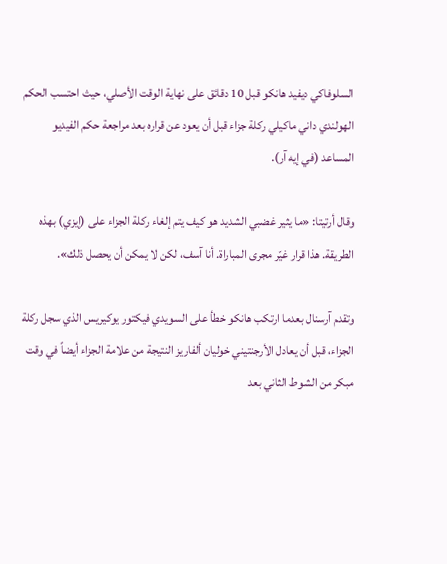السلوفاكي ديفيد هانكو قبل 10 دقائق على نهاية الوقت الأصلي، حيث احتسب الحكم الهولندي داني ماكيلي ركلة جزاء قبل أن يعود عن قراره بعد مراجعة حكم الفيديو المساعد (في إيه آر).

وقال أرتيتا: «ما يثير غضبي الشديد هو كيف يتم إلغاء ركلة الجزاء على (إيزي) بهذه الطريقة. هذا قرار غيّر مجرى المباراة. أنا آسف، لكن لا يمكن أن يحصل ذلك».

وتقدم آرسنال بعدما ارتكب هانكو خطأ على السويدي فيكتور يوكيريس الذي سجل ركلة الجزاء، قبل أن يعادل الأرجنتيني خوليان ألفاريز النتيجة من علامة الجزاء أيضاً في وقت مبكر من الشوط الثاني بعد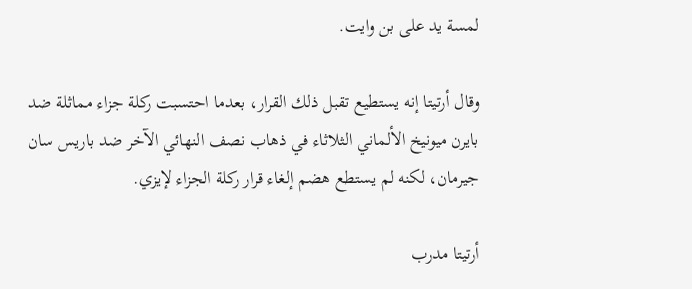لمسة يد على بن وايت.

وقال أرتيتا إنه يستطيع تقبل ذلك القرار، بعدما احتسبت ركلة جزاء مماثلة ضد بايرن ميونيخ الألماني الثلاثاء في ذهاب نصف النهائي الآخر ضد باريس سان جيرمان، لكنه لم يستطع هضم إلغاء قرار ركلة الجزاء لإيزي.

أرتيتا مدرب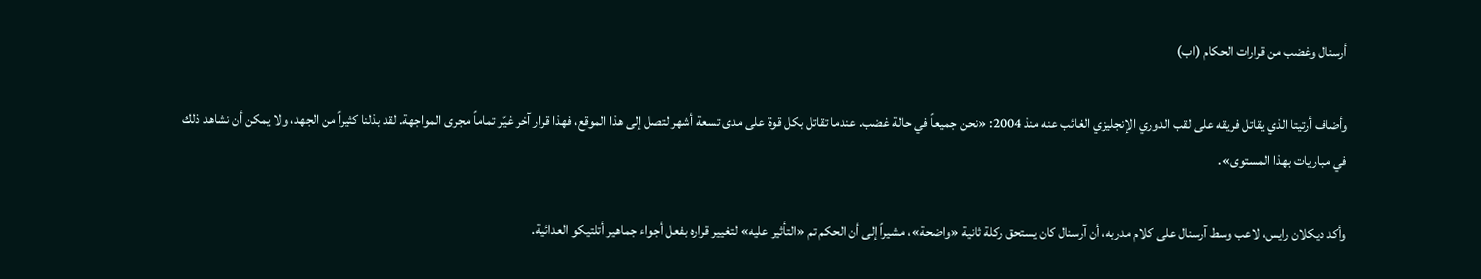أرسنال وغضب من قرارات الحكام (اب)

وأضاف أرتيتا الذي يقاتل فريقه على لقب الدوري الإنجليزي الغائب عنه منذ 2004: «نحن جميعاً في حالة غضب. عندما تقاتل بكل قوة على مدى تسعة أشهر لتصل إلى هذا الموقع، فهذا قرار آخر غيّر تماماً مجرى المواجهة. لقد بذلنا كثيراً من الجهد، ولا يمكن أن نشاهد ذلك في مباريات بهذا المستوى».

وأكد ديكلان رايس، لاعب وسط آرسنال على كلام مدربه، أن آرسنال كان يستحق ركلة ثانية «واضحة»، مشيراً إلى أن الحكم تم «التأثير عليه» لتغيير قراره بفعل أجواء جماهير أتلتيكو العدائية.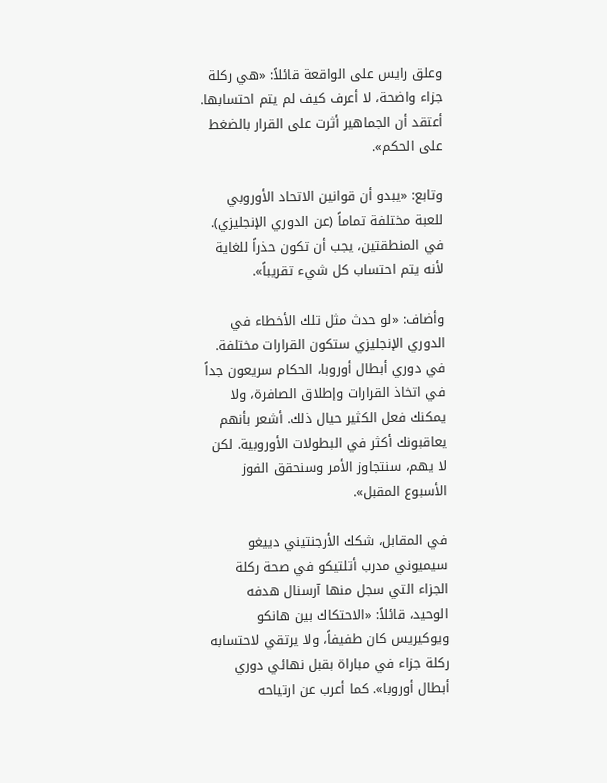وعلق رايس على الواقعة قائلاً: «هي ركلة جزاء واضحة، لا أعرف كيف لم يتم احتسابها. أعتقد أن الجماهير أثرت على القرار بالضغط على الحكم».

وتابع: «يبدو أن قوانين الاتحاد الأوروبي للعبة مختلفة تماماً (عن الدوري الإنجليزي). في المنطقتين، يجب أن تكون حذراً للغاية لأنه يتم احتساب كل شيء تقريباً».

وأضاف: «لو حدث مثل تلك الأخطاء في الدوري الإنجليزي ستكون القرارات مختلفة. في دوري أبطال أوروبا، الحكام سريعون جداً في اتخاذ القرارات وإطلاق الصافرة، ولا يمكنك فعل الكثير حيال ذلك. أشعر بأنهم يعاقبونك أكثر في البطولات الأوروبية. لكن لا يهم، سنتجاوز الأمر وسنحقق الفوز الأسبوع المقبل».

في المقابل، شكك الأرجنتيني دييغو سيميوني مدرب أتلتيكو في صحة ركلة الجزاء التي سجل منها آرسنال هدفه الوحيد، قائلاً: «الاحتكاك بين هانكو ويوكيريس كان طفيفاً، ولا يرتقي لاحتسابه ركلة جزاء في مباراة بقبل نهائي دوري أبطال أوروبا». كما أعرب عن ارتياحه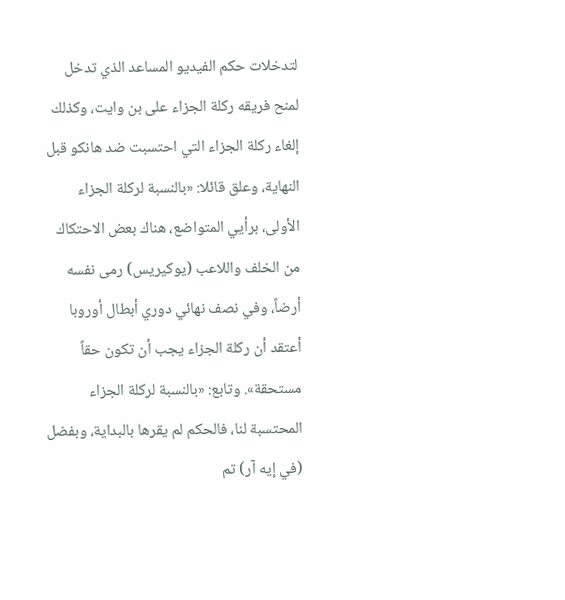لتدخلات حكم الفيديو المساعد الذي تدخل لمنح فريقه ركلة الجزاء على بن وايت، وكذلك إلغاء ركلة الجزاء التي احتسبت ضد هانكو قبل النهاية، وعلق قائلا: «بالنسبة لركلة الجزاء الأولى، برأيي المتواضع، هناك بعض الاحتكاك من الخلف واللاعب (يوكيريس) رمى نفسه أرضاً، وفي نصف نهائي دوري أبطال أوروبا أعتقد أن ركلة الجزاء يجب أن تكون حقاً مستحقة». وتابع: «بالنسبة لركلة الجزاء المحتسبة لنا، فالحكم لم يقرها بالبداية، وبفضل (في إيه آر) تم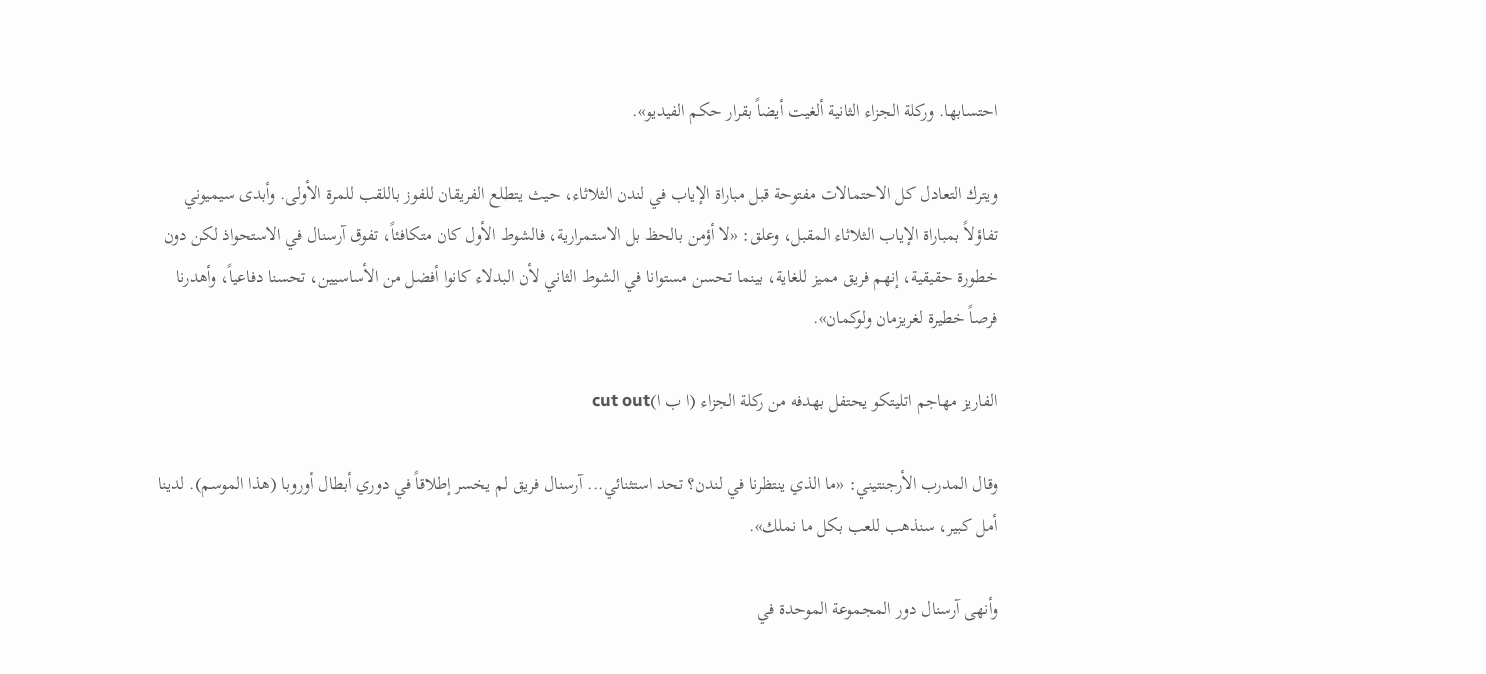احتسابها. وركلة الجزاء الثانية ألغيت أيضاً بقرار حكم الفيديو».

ويترك التعادل كل الاحتمالات مفتوحة قبل مباراة الإياب في لندن الثلاثاء، حيث يتطلع الفريقان للفوز باللقب للمرة الأولى. وأبدى سيميوني تفاؤلاً بمباراة الإياب الثلاثاء المقبل، وعلق: «لا أؤمن بالحظ بل الاستمرارية، فالشوط الأول كان متكافئاً، تفوق آرسنال في الاستحواذ لكن دون خطورة حقيقية، إنهم فريق مميز للغاية، بينما تحسن مستوانا في الشوط الثاني لأن البدلاء كانوا أفضل من الأساسيين، تحسنا دفاعياً، وأهدرنا فرصاً خطيرة لغريزمان ولوكمان».

الفاريز مهاجم اتليتكو يحتفل بهدفه من ركلة الجزاء (ا ب ا)cut out

وقال المدرب الأرجنتيني: «ما الذي ينتظرنا في لندن؟ تحد استثنائي... آرسنال فريق لم يخسر إطلاقاً في دوري أبطال أوروبا (هذا الموسم). لدينا أمل كبير، سنذهب للعب بكل ما نملك».

وأنهى آرسنال دور المجموعة الموحدة في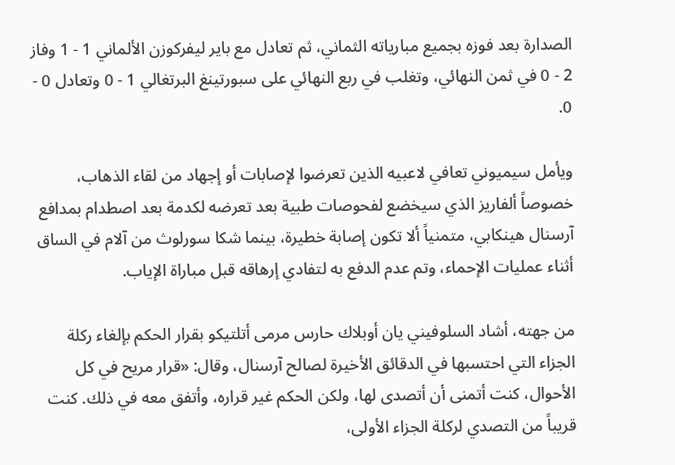الصدارة بعد فوزه بجميع مبارياته الثماني، ثم تعادل مع باير ليفركوزن الألماني 1 - 1 وفاز 2 - 0 في ثمن النهائي، وتغلب في ربع النهائي على سبورتينغ البرتغالي 1 - 0 وتعادل 0 - 0.

ويأمل سيميوني تعافي لاعبيه الذين تعرضوا لإصابات أو إجهاد من لقاء الذهاب، خصوصاً ألفاريز الذي سيخضع لفحوصات طبية بعد تعرضه لكدمة بعد اصطدام بمدافع آرسنال هينكابي، متمنياً ألا تكون إصابة خطيرة، بينما شكا سورلوث من آلام في الساق أثناء عمليات الإحماء، وتم عدم الدفع به لتفادي إرهاقه قبل مباراة الإياب.

من جهته، أشاد السلوفيني يان أوبلاك حارس مرمى أتلتيكو بقرار الحكم بإلغاء ركلة الجزاء التي احتسبها في الدقائق الأخيرة لصالح آرسنال، وقال: «قرار مريح في كل الأحوال، كنت أتمنى أن أتصدى لها، ولكن الحكم غير قراره، وأتفق معه في ذلك. كنت قريباً من التصدي لركلة الجزاء الأولى،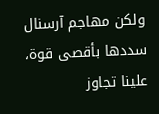ولكن مهاجم آرسنال سددها بأقصى قوة، علينا تجاوز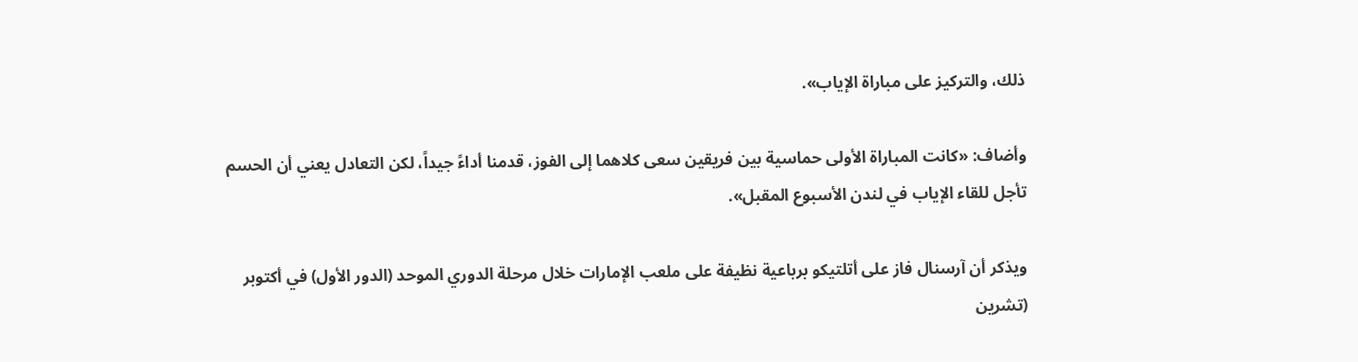ذلك، والتركيز على مباراة الإياب».

وأضاف: «كانت المباراة الأولى حماسية بين فريقين سعى كلاهما إلى الفوز، قدمنا أداءً جيداً، لكن التعادل يعني أن الحسم تأجل للقاء الإياب في لندن الأسبوع المقبل».

ويذكر أن آرسنال فاز على أتلتيكو برباعية نظيفة على ملعب الإمارات خلال مرحلة الدوري الموحد (الدور الأول) في أكتوبر (تشرين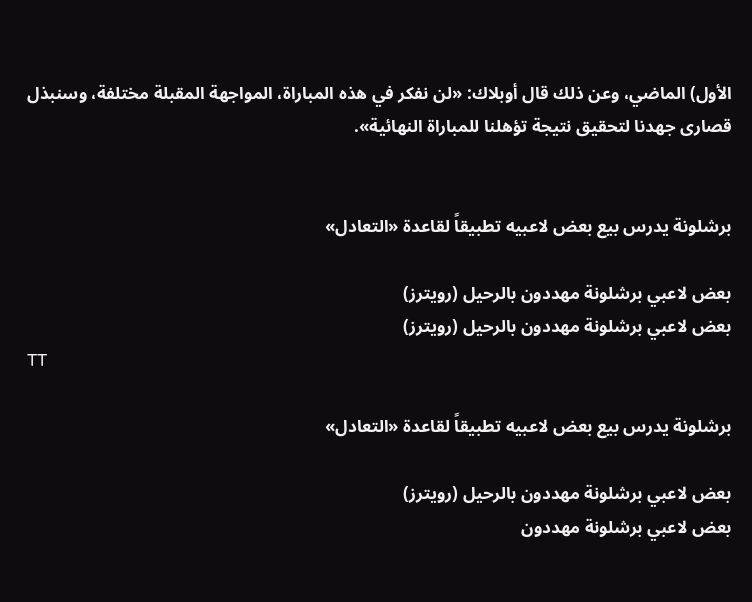الأول) الماضي، وعن ذلك قال أوبلاك: «لن نفكر في هذه المباراة، المواجهة المقبلة مختلفة، وسنبذل قصارى جهدنا لتحقيق نتيجة تؤهلنا للمباراة النهائية».


برشلونة يدرس بيع بعض لاعبيه تطبيقاً لقاعدة «التعادل»

بعض لاعبي برشلونة مهددون بالرحيل (رويترز)
بعض لاعبي برشلونة مهددون بالرحيل (رويترز)
TT

برشلونة يدرس بيع بعض لاعبيه تطبيقاً لقاعدة «التعادل»

بعض لاعبي برشلونة مهددون بالرحيل (رويترز)
بعض لاعبي برشلونة مهددون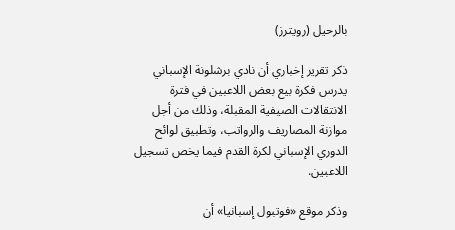بالرحيل (رويترز)

ذكر تقرير إخباري أن نادي برشلونة الإسباني يدرس فكرة بيع بعض اللاعبين في فترة الانتقالات الصيفية المقبلة، وذلك من أجل موازنة المصاريف والرواتب، وتطبيق لوائح الدوري الإسباني لكرة القدم فيما يخص تسجيل اللاعبين.

وذكر موقع «فوتبول إسبانيا» أن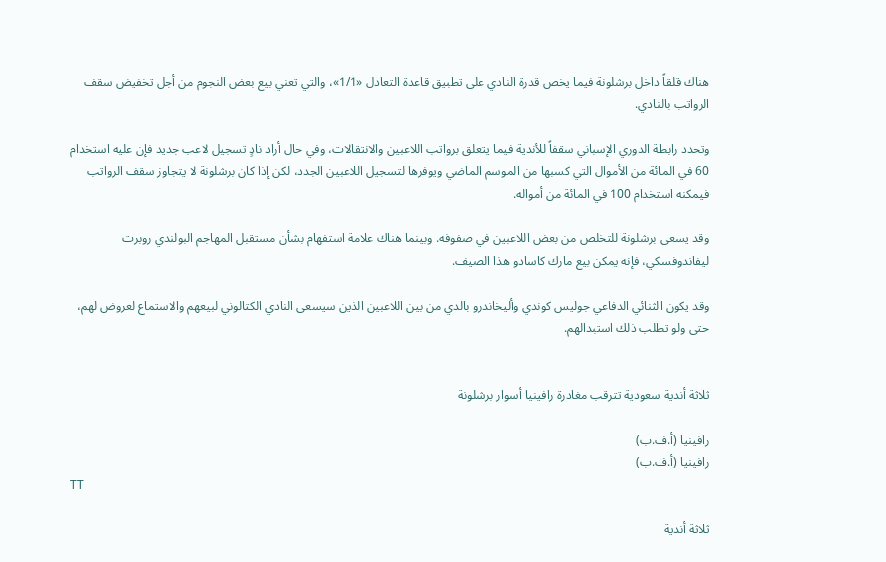هناك قلقاً داخل برشلونة فيما يخص قدرة النادي على تطبيق قاعدة التعادل «1/1»، والتي تعني بيع بعض النجوم من أجل تخفيض سقف الرواتب بالنادي.

وتحدد رابطة الدوري الإسباني سقفاً للأندية فيما يتعلق برواتب اللاعبين والانتقالات، وفي حال أراد نادٍ تسجيل لاعب جديد فإن عليه استخدام 60 في المائة من الأموال التي كسبها من الموسم الماضي ويوفرها لتسجيل اللاعبين الجدد، لكن إذا كان برشلونة لا يتجاوز سقف الرواتب فيمكنه استخدام 100 في المائة من أمواله.

وقد يسعى برشلونة للتخلص من بعض اللاعبين في صفوفه. وبينما هناك علامة استفهام بشأن مستقبل المهاجم البولندي روبرت ليفاندوفسكي، فإنه يمكن بيع مارك كاسادو هذا الصيف.

وقد يكون الثنائي الدفاعي جوليس كوندي وأليخاندرو بالدي من بين اللاعبين الذين سيسعى النادي الكتالوني لبيعهم والاستماع لعروض لهم، حتى ولو تطلب ذلك استبدالهم.


ثلاثة أندية سعودية تترقب مغادرة رافينيا أسوار برشلونة

رافينيا (أ.ف.ب)
رافينيا (أ.ف.ب)
TT

ثلاثة أندية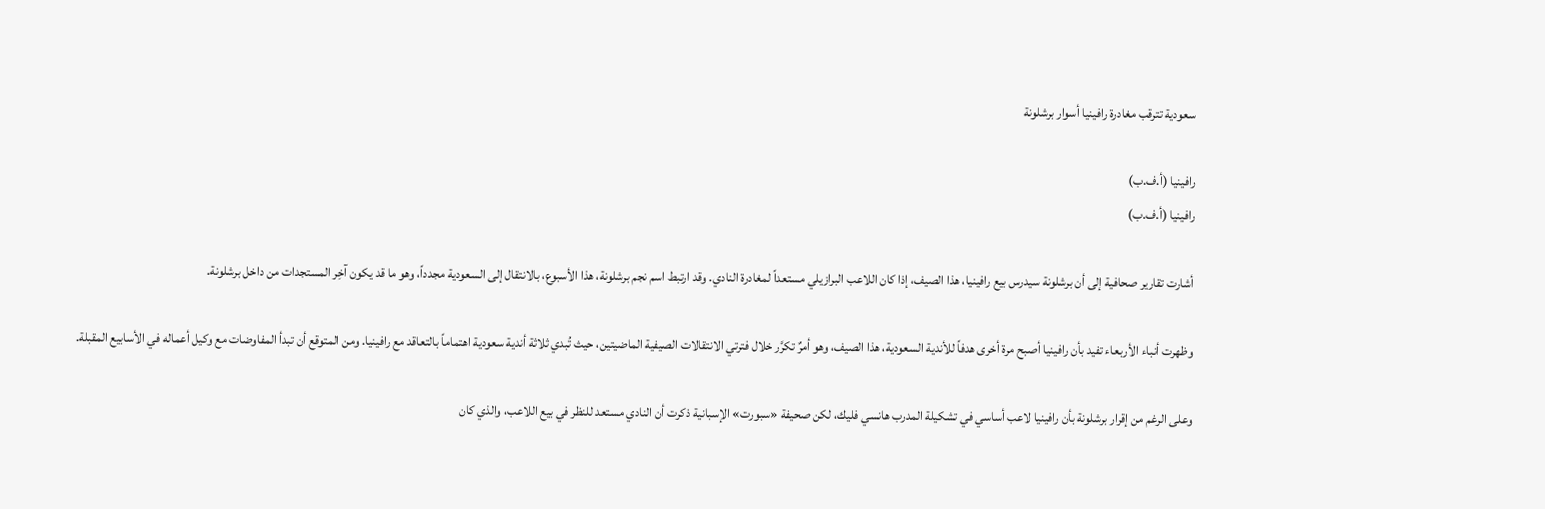سعودية تترقب مغادرة رافينيا أسوار برشلونة

رافينيا (أ.ف.ب)
رافينيا (أ.ف.ب)

أشارت تقارير صحافية إلى أن برشلونة سيدرس بيع رافينيا، هذا الصيف، إذا كان اللاعب البرازيلي مستعداً لمغادرة النادي. وقد ارتبط اسم نجم برشلونة، هذا الأسبوع، بالانتقال إلى السعودية مجدداً، وهو ما قد يكون آخِر المستجدات من داخل برشلونة.

وظهرت أنباء الأربعاء تفيد بأن رافينيا أصبح مرة أخرى هدفاً للأندية السعودية، هذا الصيف، وهو أمرٌ تكرَّر خلال فترتي الانتقالات الصيفية الماضيتين، حيث تُبدي ثلاثة أندية سعودية اهتماماً بالتعاقد مع رافينيا. ومن المتوقع أن تبدأ المفاوضات مع وكيل أعماله في الأسابيع المقبلة.

وعلى الرغم من إقرار برشلونة بأن رافينيا لاعب أساسي في تشكيلة المدرب هانسي فليك، لكن صحيفة «سبورت» الإسبانية ذكرت أن النادي مستعد للنظر في بيع اللاعب، والذي كان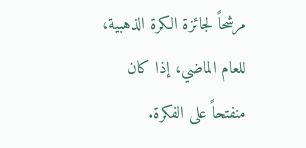مرشحاً لجائزة الكرة الذهبية، للعام الماضي، إذا كان منفتحاً على الفكرة.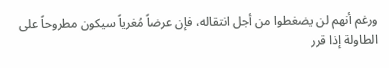ورغم أنهم لن يضغطوا من أجل انتقاله، فإن عرضاً مُغرياً سيكون مطروحاً على الطاولة إذا قرر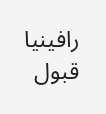رافينيا قبول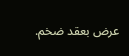عرض بعقد ضخم.